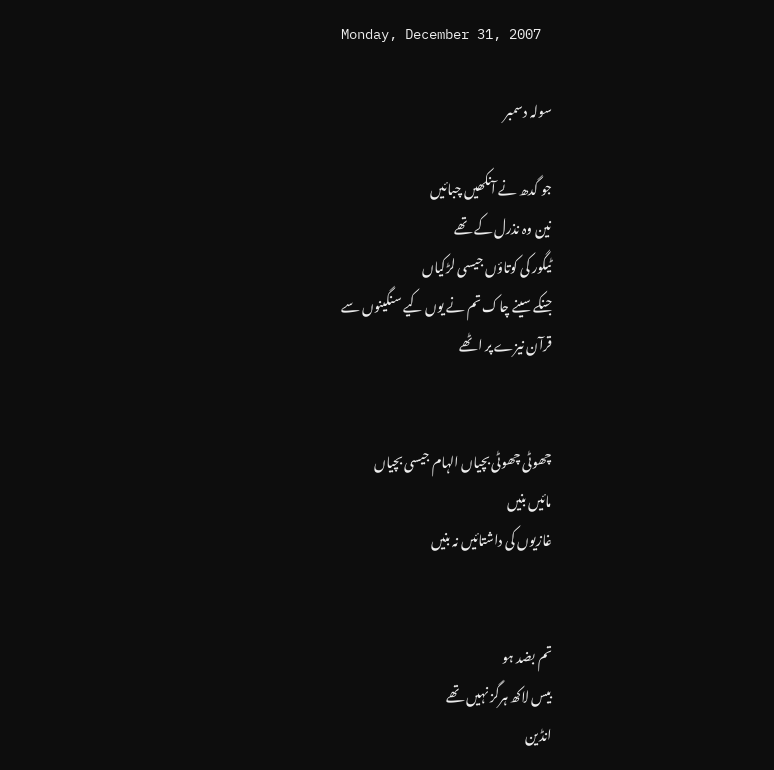Monday, December 31, 2007

سولہ دسمبر

جو گدھ نے آنکھیں چبائيں
نین وہ نذرل کے تھے
ٹیگور کی کوتاؤں جیسی لڑکیاں
جنکے سینے چاک تم نے یوں کیے سنگینوں سے
قرآن نیزے پر اٹھے


چھوٹی چھوٹی بچیاں الہام جیسی بچیاں
مائيں بنیں
غازیوں کی داشتائيں نہ بنیں


تم بضد ہو
بیس لاکھ ہرگز نہیں تھے
انڈین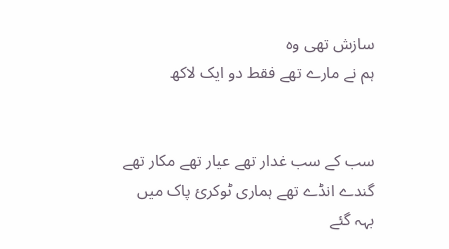سازش تھی وہ
ہم نے مارے تھے فقط دو ایک لاکھ


سب کے سب غدار تھے عیار تھے مکار تھے
گندے انڈے تھے ہماری ٹوکرئ پاک میں
بہہ گئے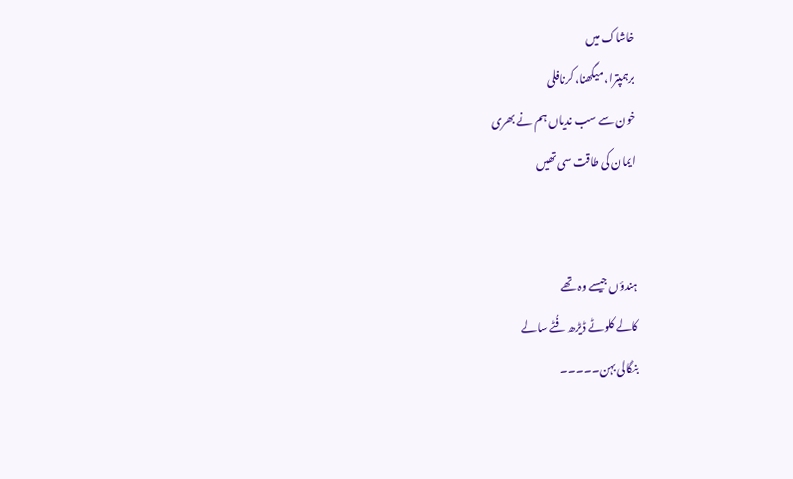خاشاک میں
برہمپترا، میگھنا، کرنافلی
خون سے سب ندیاں ہم نے بھری
ایمان کی طاقت سی تھیں


ہندؤں جیسے وہ تھے
کالے کلوٹے ڈیڑھ فُٹے سالے
بنگالی بہن۔۔۔۔۔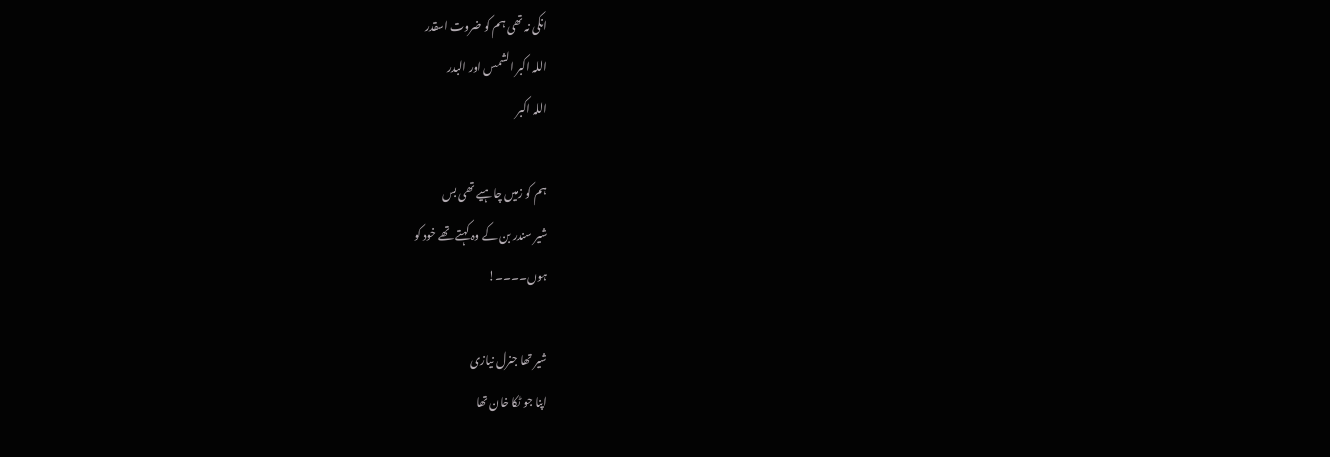انکی نہ تھی ہم کو ضروت اسقدر
اللہ اکبر الشمس اور البدر
اللہ اکبر

ہم کو زمیں چاہیے تھی بس
شیر سندر بن کے وہ کہتے تھے خود کو
ہوں۔۔۔۔!

شیر تھا جنرل نیازی
اپنا جو ٹکا خان تھا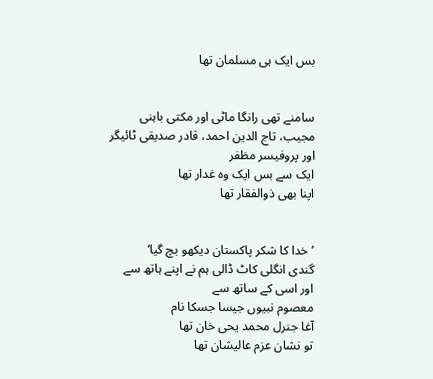بس ایک ہی مسلمان تھا


سامنے تھی رانگا ماٹی اور مکتی باہنی
مجیب، تاج الدین احمد، قادر صدیقی ٹائيگر
اور پروفیسر مظفر
ایک سے بس ایک وہ غدار تھا
اپنا بھی ذوالفقار تھا


’خدا کا شکر پاکستان دیکھو بچ گیا‘
گندی انگلی کاٹ ڈالی ہم نے اپنے ہاتھ سے
اور اسی کے ساتھ سے
معصوم نبیوں جیسا جسکا نام
آغا جنرل محمد یحی خان تھا
تو نشان عزم عالیشان تھا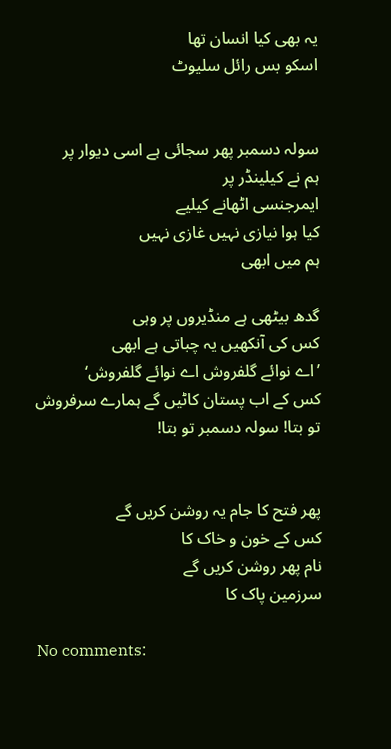یہ بھی کیا انسان تھا
اسکو بس رائل سلیوٹ


سولہ دسمبر پھر سجائی ہے اسی دیوار پر
ہم نے کیلینڈر پر
ایمرجنسی اٹھانے کیلیے
کیا ہوا نیازی نہیں غازی نہیں
ہم میں ابھی

گدھ بیٹھی ہے منڈیروں پر وہی
کس کی آنکھیں یہ چباتی ہے ابھی
’اے نوائے گلفروش اے نوائے گلفروش‘
کس کے اب پستان کاٹیں گے ہمارے سرفروش
تو بتا! سولہ دسمبر تو بتا!


پھر فتح کا جام یہ روشن کریں گے
کس کے خون و خاک کا
نام پھر روشن کریں گے
سرزمین پاک کا

No comments: